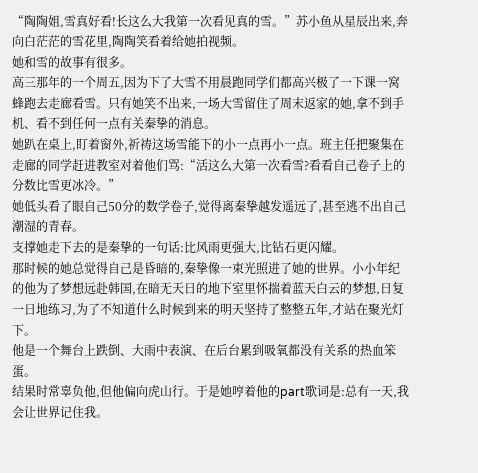“陶陶姐,雪真好看!长这么大我第一次看见真的雪。”苏小鱼从星辰出来,奔向白茫茫的雪花里,陶陶笑看着给她拍视频。
她和雪的故事有很多。
高三那年的一个周五,因为下了大雪不用晨跑同学们都高兴极了一下课一窝蜂跑去走廊看雪。只有她笑不出来,一场大雪留住了周末返家的她,拿不到手机、看不到任何一点有关秦挚的消息。
她趴在桌上,盯着窗外,祈祷这场雪能下的小一点再小一点。班主任把聚集在走廊的同学赶进教室对着他们骂:“活这么大第一次看雪?看看自己卷子上的分数比雪更冰冷。”
她低头看了眼自己50分的数学卷子,觉得离秦挚越发遥远了,甚至逃不出自己潮湿的青春。
支撑她走下去的是秦挚的一句话:比风雨更强大,比钻石更闪耀。
那时候的她总觉得自己是昏暗的,秦挚像一束光照进了她的世界。小小年纪的他为了梦想远赴韩国,在暗无天日的地下室里怀揣着蓝天白云的梦想,日复一日地练习,为了不知道什么时候到来的明天坚持了整整五年,才站在聚光灯下。
他是一个舞台上跌倒、大雨中表演、在后台累到吸氧都没有关系的热血笨蛋。
结果时常辜负他,但他偏向虎山行。于是她哼着他的part歌词是:总有一天,我会让世界记住我。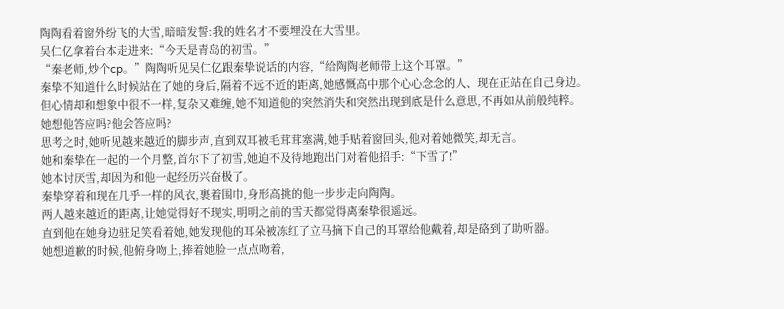陶陶看着窗外纷飞的大雪,暗暗发誓:我的姓名才不要埋没在大雪里。
吴仁亿拿着台本走进来:“今天是青岛的初雪。”
“秦老师,炒个cp。”陶陶听见吴仁亿跟秦挚说话的内容,“给陶陶老师带上这个耳罩。”
秦挚不知道什么时候站在了她的身后,隔着不远不近的距离,她感慨高中那个心心念念的人、现在正站在自己身边。
但心情却和想象中很不一样,复杂又难缠,她不知道他的突然消失和突然出现到底是什么意思,不再如从前般纯粹。
她想他答应吗?他会答应吗?
思考之时,她听见越来越近的脚步声,直到双耳被毛茸茸塞满,她手贴着窗回头,他对着她微笑,却无言。
她和秦挚在一起的一个月整,首尔下了初雪,她迫不及待地跑出门对着他招手:“下雪了!”
她本讨厌雪,却因为和他一起经历兴奋极了。
秦挚穿着和现在几乎一样的风衣,裹着围巾,身形高挑的他一步步走向陶陶。
两人越来越近的距离,让她觉得好不现实,明明之前的雪天都觉得离秦挚很遥远。
直到他在她身边驻足笑看着她,她发现他的耳朵被冻红了立马摘下自己的耳罩给他戴着,却是硌到了助听器。
她想道歉的时候,他俯身吻上,捧着她脸一点点吻着,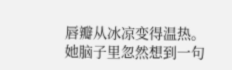唇瓣从冰凉变得温热。
她脑子里忽然想到一句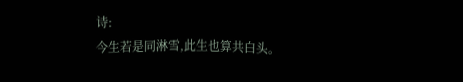诗:
今生若是同淋雪,此生也算共白头。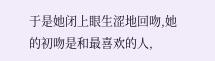于是她闭上眼生涩地回吻,她的初吻是和最喜欢的人,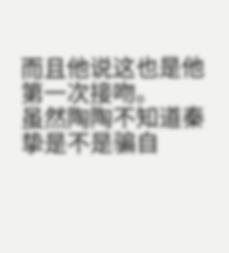而且他说这也是他第一次接吻。
虽然陶陶不知道秦挚是不是骗自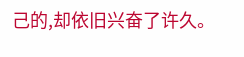己的,却依旧兴奋了许久。